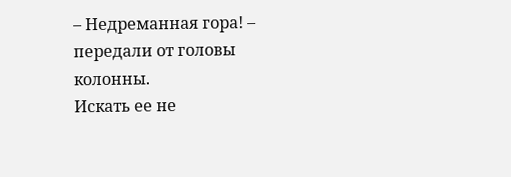– Недреманная гора! – передали от головы колонны.
Искать ее не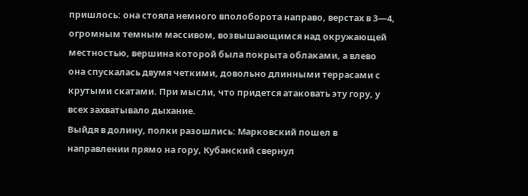пришлось: она стояла немного вполоборота направо, верстах в 3—4, огромным темным массивом, возвышающимся над окружающей местностью, вершина которой была покрыта облаками, а влево она спускалась двумя четкими, довольно длинными террасами с крутыми скатами. При мысли, что придется атаковать эту гору, у всех захватывало дыхание.
Выйдя в долину, полки разошлись: Марковский пошел в направлении прямо на гору, Кубанский свернул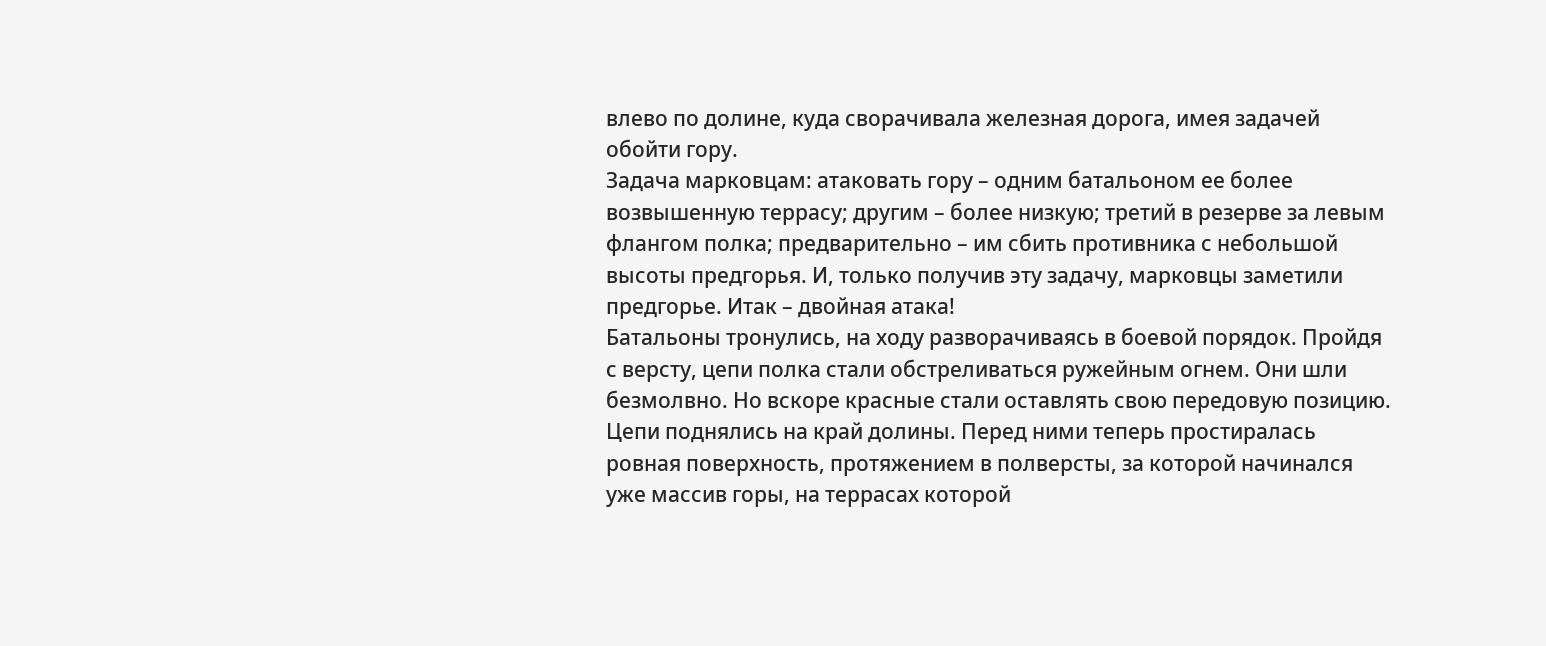влево по долине, куда сворачивала железная дорога, имея задачей обойти гору.
Задача марковцам: атаковать гору – одним батальоном ее более возвышенную террасу; другим – более низкую; третий в резерве за левым флангом полка; предварительно – им сбить противника с небольшой высоты предгорья. И, только получив эту задачу, марковцы заметили предгорье. Итак – двойная атака!
Батальоны тронулись, на ходу разворачиваясь в боевой порядок. Пройдя с версту, цепи полка стали обстреливаться ружейным огнем. Они шли безмолвно. Но вскоре красные стали оставлять свою передовую позицию.
Цепи поднялись на край долины. Перед ними теперь простиралась ровная поверхность, протяжением в полверсты, за которой начинался уже массив горы, на террасах которой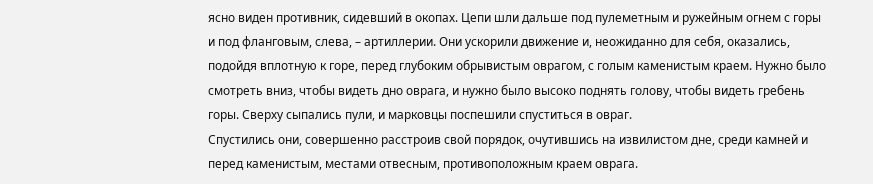ясно виден противник, сидевший в окопах. Цепи шли дальше под пулеметным и ружейным огнем с горы и под фланговым, слева, – артиллерии. Они ускорили движение и, неожиданно для себя, оказались, подойдя вплотную к горе, перед глубоким обрывистым оврагом, с голым каменистым краем. Нужно было смотреть вниз, чтобы видеть дно оврага, и нужно было высоко поднять голову, чтобы видеть гребень горы. Сверху сыпались пули, и марковцы поспешили спуститься в овраг.
Спустились они, совершенно расстроив свой порядок, очутившись на извилистом дне, среди камней и перед каменистым, местами отвесным, противоположным краем оврага.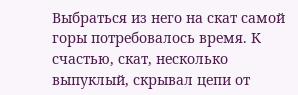Выбраться из него на скат самой горы потребовалось время. К счастью, скат, несколько выпуклый, скрывал цепи от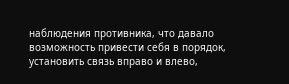наблюдения противника, что давало возможность привести себя в порядок, установить связь вправо и влево,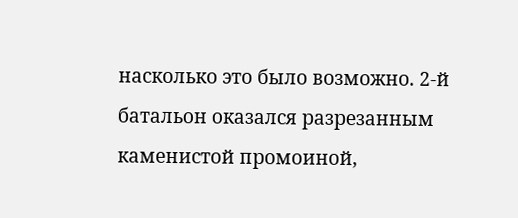насколько это было возможно. 2-й батальон оказался разрезанным каменистой промоиной,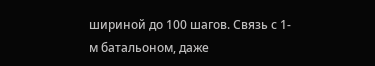шириной до 100 шагов. Связь с 1-м батальоном, даже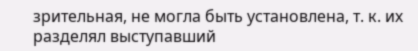зрительная, не могла быть установлена, т. к. их разделял выступавший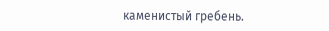каменистый гребень.